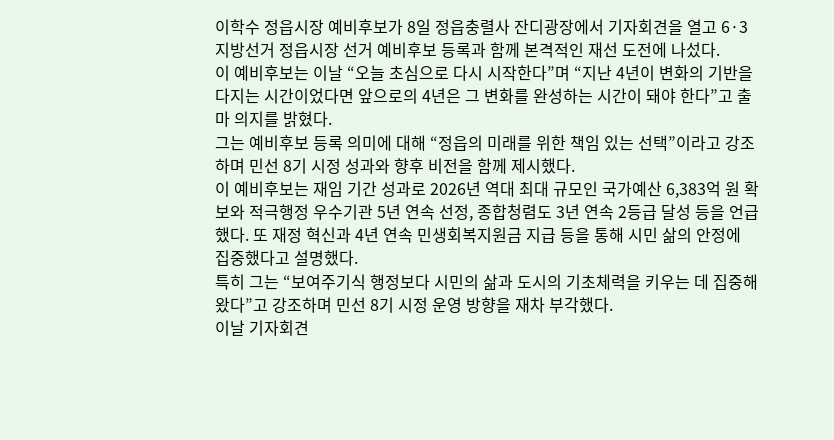이학수 정읍시장 예비후보가 8일 정읍충렬사 잔디광장에서 기자회견을 열고 6·3 지방선거 정읍시장 선거 예비후보 등록과 함께 본격적인 재선 도전에 나섰다.
이 예비후보는 이날 “오늘 초심으로 다시 시작한다”며 “지난 4년이 변화의 기반을 다지는 시간이었다면 앞으로의 4년은 그 변화를 완성하는 시간이 돼야 한다”고 출마 의지를 밝혔다.
그는 예비후보 등록 의미에 대해 “정읍의 미래를 위한 책임 있는 선택”이라고 강조하며 민선 8기 시정 성과와 향후 비전을 함께 제시했다.
이 예비후보는 재임 기간 성과로 2026년 역대 최대 규모인 국가예산 6,383억 원 확보와 적극행정 우수기관 5년 연속 선정, 종합청렴도 3년 연속 2등급 달성 등을 언급했다. 또 재정 혁신과 4년 연속 민생회복지원금 지급 등을 통해 시민 삶의 안정에 집중했다고 설명했다.
특히 그는 “보여주기식 행정보다 시민의 삶과 도시의 기초체력을 키우는 데 집중해왔다”고 강조하며 민선 8기 시정 운영 방향을 재차 부각했다.
이날 기자회견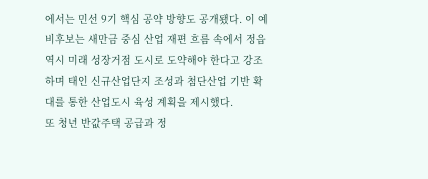에서는 민선 9기 핵심 공약 방향도 공개됐다. 이 예비후보는 새만금 중심 산업 재편 흐름 속에서 정읍 역시 미래 성장거점 도시로 도약해야 한다고 강조하며 태인 신규산업단지 조성과 첨단산업 기반 확대를 통한 산업도시 육성 계획을 제시했다.
또 청년 반값주택 공급과 정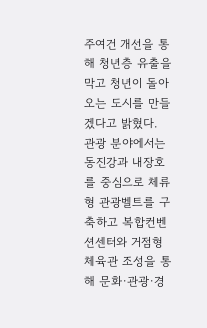주여건 개선을 통해 청년층 유출을 막고 청년이 돌아오는 도시를 만들겠다고 밝혔다.
관광 분야에서는 동진강과 내장호를 중심으로 체류형 관광벨트를 구축하고 복합컨벤션센터와 거점형 체육관 조성을 통해 문화·관광·경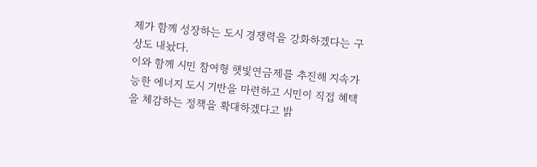제가 함께 성장하는 도시 경쟁력을 강화하겠다는 구상도 내놨다.
이와 함께 시민 참여형 햇빛연금제를 추진해 지속가능한 에너지 도시 기반을 마련하고 시민이 직접 혜택을 체감하는 정책을 확대하겠다고 밝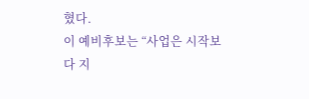혔다.
이 예비후보는 “사업은 시작보다 지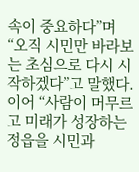속이 중요하다”며 “오직 시민만 바라보는 초심으로 다시 시작하겠다”고 말했다. 이어 “사람이 머무르고 미래가 성장하는 정읍을 시민과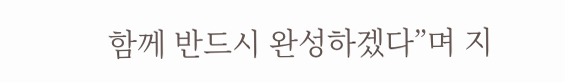함께 반드시 완성하겠다”며 지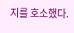지를 호소했다.